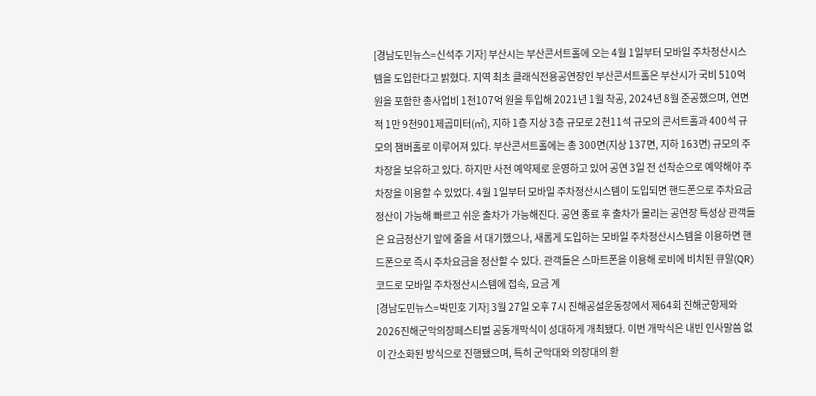[경남도민뉴스=신석주 기자] 부산시는 부산콘서트홀에 오는 4월 1일부터 모바일 주차정산시스템을 도입한다고 밝혔다. 지역 최초 클래식전용공연장인 부산콘서트홀은 부산시가 국비 510억 원을 포함한 총사업비 1천107억 원을 투입해 2021년 1월 착공, 2024년 8월 준공했으며, 연면적 1만 9천901제곱미터(㎡), 지하 1층 지상 3층 규모로 2천11석 규모의 콘서트홀과 400석 규모의 챔버홀로 이루어져 있다. 부산콘서트홀에는 총 300면(지상 137면, 지하 163면) 규모의 주차장을 보유하고 있다. 하지만 사전 예약제로 운영하고 있어 공연 3일 전 선착순으로 예약해야 주차장을 이용할 수 있었다. 4월 1일부터 모바일 주차정산시스템이 도입되면 핸드폰으로 주차요금 정산이 가능해 빠르고 쉬운 출차가 가능해진다. 공연 종료 후 출차가 몰리는 공연장 특성상 관객들은 요금정산기 앞에 줄을 서 대기했으나, 새롭게 도입하는 모바일 주차정산시스템을 이용하면 핸드폰으로 즉시 주차요금을 정산할 수 있다. 관객들은 스마트폰을 이용해 로비에 비치된 큐알(QR)코드로 모바일 주차정산시스템에 접속, 요금 계
[경남도민뉴스=박민호 기자] 3월 27일 오후 7시 진해공설운동장에서 제64회 진해군항제와 2026진해군악의장페스티벌 공동개막식이 성대하게 개최됐다. 이번 개막식은 내빈 인사말씀 없이 간소화된 방식으로 진행됐으며, 특히 군악대와 의장대의 환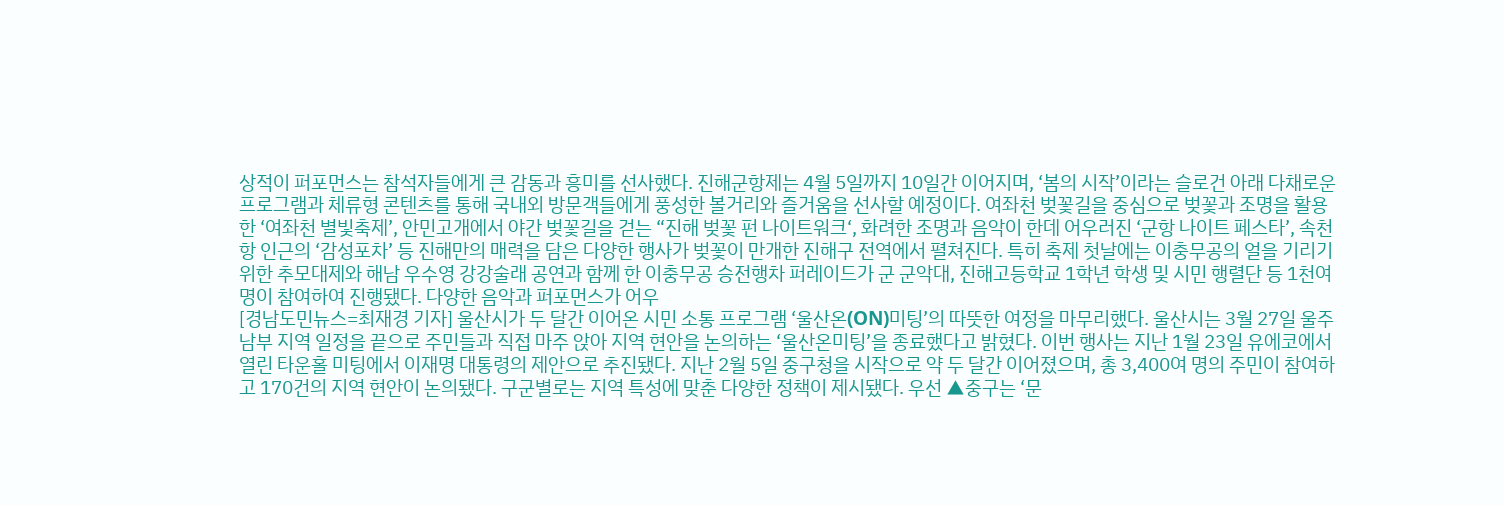상적이 퍼포먼스는 참석자들에게 큰 감동과 흥미를 선사했다. 진해군항제는 4월 5일까지 10일간 이어지며, ‘봄의 시작’이라는 슬로건 아래 다채로운 프로그램과 체류형 콘텐츠를 통해 국내외 방문객들에게 풍성한 볼거리와 즐거움을 선사할 예정이다. 여좌천 벚꽃길을 중심으로 벚꽃과 조명을 활용한 ‘여좌천 별빛축제’, 안민고개에서 야간 벚꽃길을 걷는 “진해 벚꽃 펀 나이트워크‘, 화려한 조명과 음악이 한데 어우러진 ‘군항 나이트 페스타’, 속천항 인근의 ‘감성포차’ 등 진해만의 매력을 담은 다양한 행사가 벚꽃이 만개한 진해구 전역에서 펼쳐진다. 특히 축제 첫날에는 이충무공의 얼을 기리기 위한 추모대제와 해남 우수영 강강술래 공연과 함께 한 이충무공 승전행차 퍼레이드가 군 군악대, 진해고등학교 1학년 학생 및 시민 행렬단 등 1천여 명이 참여하여 진행됐다. 다양한 음악과 퍼포먼스가 어우
[경남도민뉴스=최재경 기자] 울산시가 두 달간 이어온 시민 소통 프로그램 ‘울산온(ON)미팅’의 따뜻한 여정을 마무리했다. 울산시는 3월 27일 울주 남부 지역 일정을 끝으로 주민들과 직접 마주 앉아 지역 현안을 논의하는 ‘울산온미팅’을 종료했다고 밝혔다. 이번 행사는 지난 1월 23일 유에코에서 열린 타운홀 미팅에서 이재명 대통령의 제안으로 추진됐다. 지난 2월 5일 중구청을 시작으로 약 두 달간 이어졌으며, 총 3,400여 명의 주민이 참여하고 170건의 지역 현안이 논의됐다. 구군별로는 지역 특성에 맞춘 다양한 정책이 제시됐다. 우선 ▲중구는 ‘문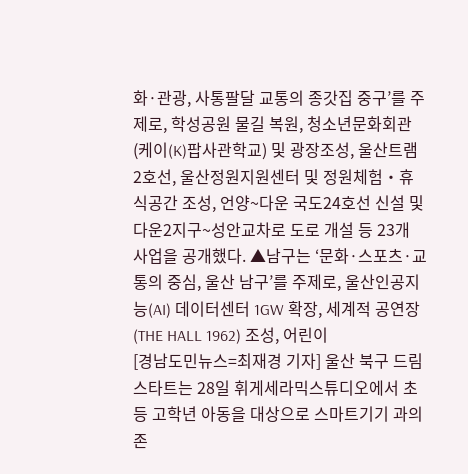화·관광, 사통팔달 교통의 종갓집 중구’를 주제로, 학성공원 물길 복원, 청소년문화회관(케이(K)팝사관학교) 및 광장조성, 울산트램 2호선, 울산정원지원센터 및 정원체험‧휴식공간 조성, 언양~다운 국도24호선 신설 및 다운2지구~성안교차로 도로 개설 등 23개 사업을 공개했다. ▲남구는 ‘문화·스포츠·교통의 중심, 울산 남구’를 주제로, 울산인공지능(AI) 데이터센터 1GW 확장, 세계적 공연장(THE HALL 1962) 조성, 어린이
[경남도민뉴스=최재경 기자] 울산 북구 드림스타트는 28일 휘게세라믹스튜디오에서 초등 고학년 아동을 대상으로 스마트기기 과의존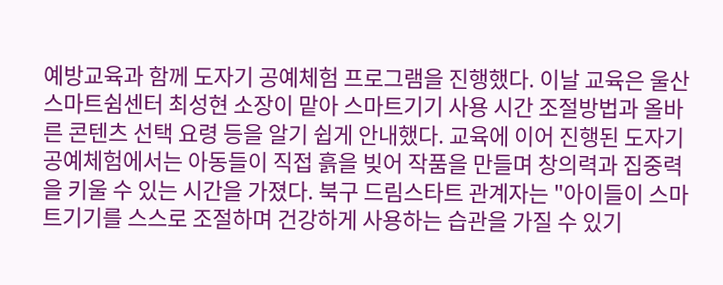예방교육과 함께 도자기 공예체험 프로그램을 진행했다. 이날 교육은 울산스마트쉼센터 최성현 소장이 맡아 스마트기기 사용 시간 조절방법과 올바른 콘텐츠 선택 요령 등을 알기 쉽게 안내했다. 교육에 이어 진행된 도자기 공예체험에서는 아동들이 직접 흙을 빚어 작품을 만들며 창의력과 집중력을 키울 수 있는 시간을 가졌다. 북구 드림스타트 관계자는 "아이들이 스마트기기를 스스로 조절하며 건강하게 사용하는 습관을 가질 수 있기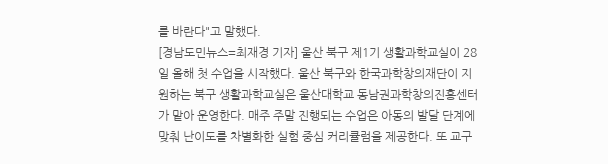를 바란다"고 말했다.
[경남도민뉴스=최재경 기자] 울산 북구 제1기 생활과학교실이 28일 올해 첫 수업을 시작했다. 울산 북구와 한국과학창의재단이 지원하는 북구 생활과학교실은 울산대학교 동남권과학창의진흥센터가 맡아 운영한다. 매주 주말 진행되는 수업은 아동의 발달 단계에 맞춰 난이도를 차별화한 실험 중심 커리큘럼을 제공한다. 또 교구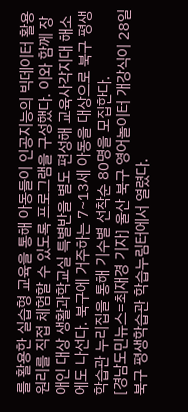를 활용한 실습형 교육을 통해 아동들이 인공지능의 빅데이터 활용 원리를 직접 체험할 수 있도록 프로그램을 구성했다. 이와 함께 장애인 대상 생활과학교실 특별반을 별도 편성해 교육사각지대 해소에도 나선다. 북구에 거주하는 7~13세 아동을 대상으로 북구 평생학습관 누리집을 통해 기수별 선착순 80명을 모집한다.
[경남도민뉴스=최재경 기자] 울산 북구 영어놀이터 개강식이 28일 북구 평생학습관 학습누림터에서 열렸다.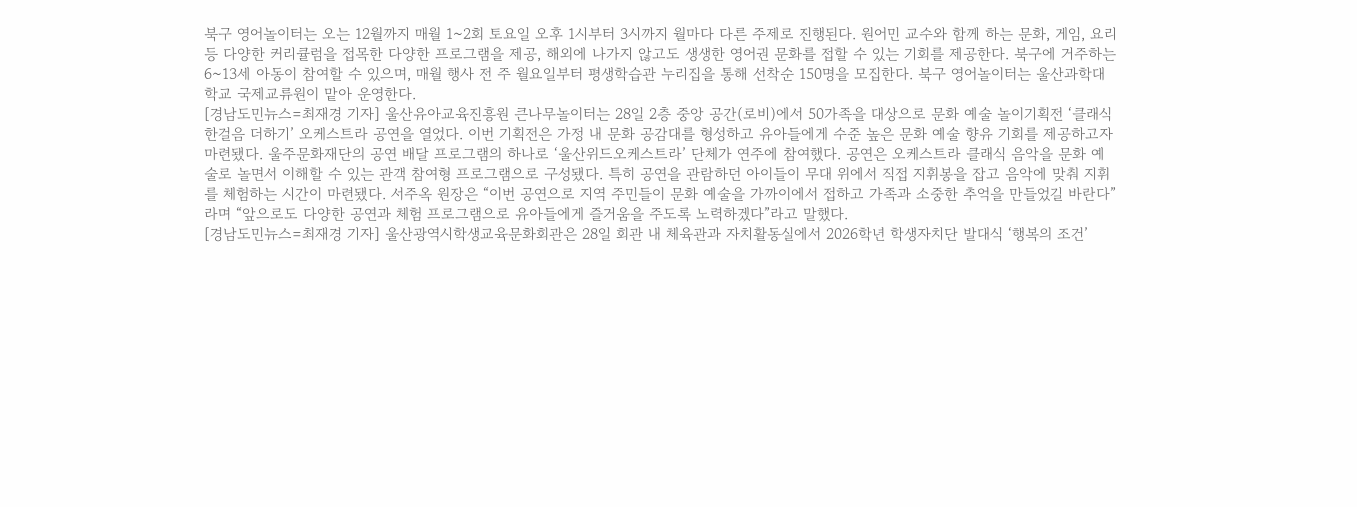북구 영어놀이터는 오는 12월까지 매월 1~2회 토요일 오후 1시부터 3시까지 월마다 다른 주제로 진행된다. 원어민 교수와 함께 하는 문화, 게임, 요리 등 다양한 커리큘럼을 접목한 다양한 프로그램을 제공, 해외에 나가지 않고도 생생한 영어권 문화를 접할 수 있는 기회를 제공한다. 북구에 거주하는 6~13세 아동이 참여할 수 있으며, 매월 행사 전 주 월요일부터 평생학습관 누리집을 통해 선착순 150명을 모집한다. 북구 영어놀이터는 울산과학대학교 국제교류원이 맡아 운영한다.
[경남도민뉴스=최재경 기자] 울산유아교육진흥원 큰나무놀이터는 28일 2층 중앙 공간(로비)에서 50가족을 대상으로 문화 예술 놀이기획전 ‘클래식 한걸음 더하기’ 오케스트라 공연을 열었다. 이번 기획전은 가정 내 문화 공감대를 형성하고 유아들에게 수준 높은 문화 예술 향유 기회를 제공하고자 마련됐다. 울주문화재단의 공연 배달 프로그램의 하나로 ‘울산위드오케스트라’ 단체가 연주에 참여했다. 공연은 오케스트라 클래식 음악을 문화 예술로 놀면서 이해할 수 있는 관객 참여형 프로그램으로 구성됐다. 특히 공연을 관람하던 아이들이 무대 위에서 직접 지휘봉을 잡고 음악에 맞춰 지휘를 체험하는 시간이 마련됐다. 서주옥 원장은 “이번 공연으로 지역 주민들이 문화 예술을 가까이에서 접하고 가족과 소중한 추억을 만들었길 바란다”라며 “앞으로도 다양한 공연과 체험 프로그램으로 유아들에게 즐거움을 주도록 노력하겠다”라고 말했다.
[경남도민뉴스=최재경 기자] 울산광역시학생교육문화회관은 28일 회관 내 체육관과 자치활동실에서 2026학년 학생자치단 발대식 ‘행복의 조건’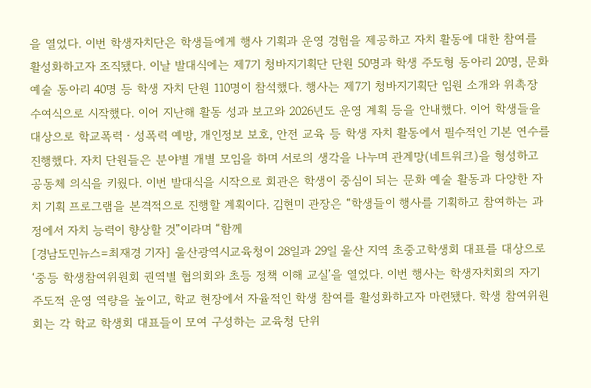을 열었다. 이번 학생자치단은 학생들에게 행사 기획과 운영 경험을 제공하고 자치 활동에 대한 참여를 활성화하고자 조직됐다. 이날 발대식에는 제7기 청바지기획단 단원 50명과 학생 주도형 동아리 20명, 문화 예술 동아리 40명 등 학생 자치 단원 110명이 참석했다. 행사는 제7기 청바지기획단 임원 소개와 위촉장 수여식으로 시작했다. 이어 지난해 활동 성과 보고와 2026년도 운영 계획 등을 안내했다. 이어 학생들을 대상으로 학교폭력‧성폭력 예방, 개인정보 보호, 안전 교육 등 학생 자치 활동에서 필수적인 기본 연수를 진행했다. 자치 단원들은 분야별 개별 모임을 하며 서로의 생각을 나누며 관계망(네트워크)을 형성하고 공동체 의식을 키웠다. 이번 발대식을 시작으로 회관은 학생이 중심이 되는 문화 예술 활동과 다양한 자치 기획 프로그램을 본격적으로 진행할 계획이다. 김현미 관장은 “학생들이 행사를 기획하고 참여하는 과정에서 자치 능력이 향상할 것”이라며 “함께
[경남도민뉴스=최재경 기자] 울산광역시교육청이 28일과 29일 울산 지역 초중고학생회 대표를 대상으로 ‘중등 학생참여위원회 권역별 협의회와 초등 정책 이해 교실’을 열었다. 이번 행사는 학생자치회의 자기 주도적 운영 역량을 높이고, 학교 현장에서 자율적인 학생 참여를 활성화하고자 마련됐다. 학생 참여위원회는 각 학교 학생회 대표들이 모여 구성하는 교육청 단위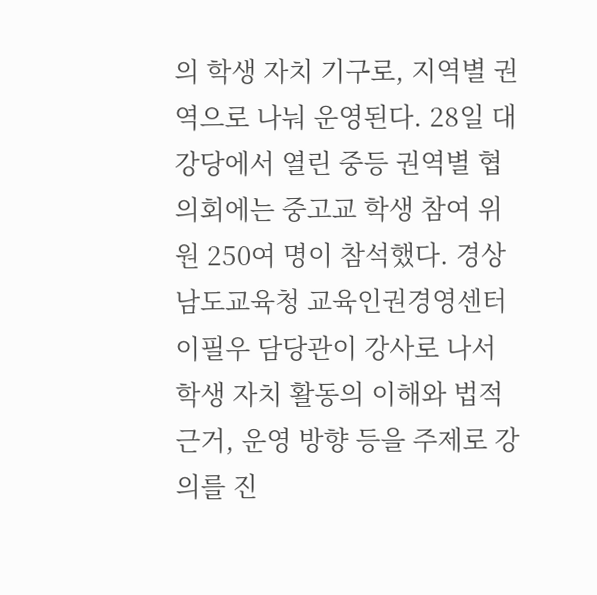의 학생 자치 기구로, 지역별 권역으로 나눠 운영된다. 28일 대강당에서 열린 중등 권역별 협의회에는 중고교 학생 참여 위원 250여 명이 참석했다. 경상남도교육청 교육인권경영센터 이필우 담당관이 강사로 나서 학생 자치 활동의 이해와 법적 근거, 운영 방향 등을 주제로 강의를 진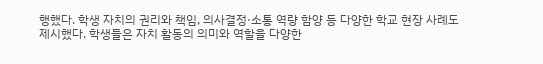행했다. 학생 자치의 권리와 책임, 의사결정·소통 역량 함양 등 다양한 학교 현장 사례도 제시했다. 학생들은 자치 활동의 의미와 역할을 다양한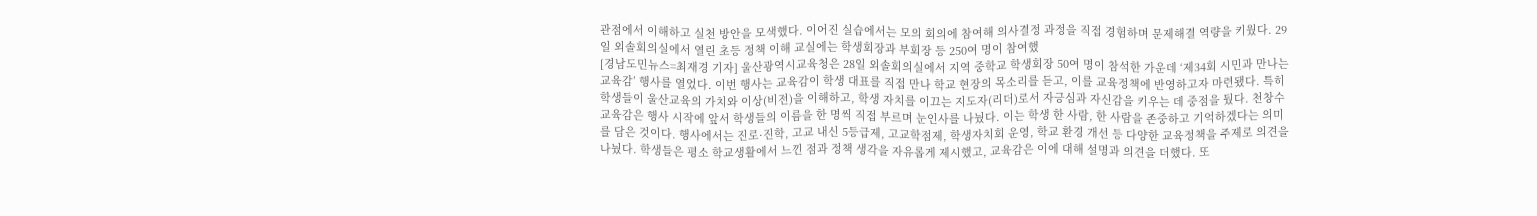관점에서 이해하고 실천 방안을 모색했다. 이어진 실습에서는 모의 회의에 참여해 의사결정 과정을 직접 경험하며 문제해결 역량을 키웠다. 29일 외솔회의실에서 열린 초등 정책 이해 교실에는 학생회장과 부회장 등 250여 명이 참여했
[경남도민뉴스=최재경 기자] 울산광역시교육청은 28일 외솔회의실에서 지역 중학교 학생회장 50여 명이 참석한 가운데 ‘제34회 시민과 만나는 교육감’ 행사를 열었다. 이번 행사는 교육감이 학생 대표를 직접 만나 학교 현장의 목소리를 듣고, 이를 교육정책에 반영하고자 마련됐다. 특히 학생들이 울산교육의 가치와 이상(비전)을 이해하고, 학생 자치를 이끄는 지도자(리더)로서 자긍심과 자신감을 키우는 데 중점을 뒀다. 천창수 교육감은 행사 시작에 앞서 학생들의 이름을 한 명씩 직접 부르며 눈인사를 나눴다. 이는 학생 한 사람, 한 사람을 존중하고 기억하겠다는 의미를 담은 것이다. 행사에서는 진로·진학, 고교 내신 5등급제, 고교학점제, 학생자치회 운영, 학교 환경 개선 등 다양한 교육정책을 주제로 의견을 나눴다. 학생들은 평소 학교생활에서 느낀 점과 정책 생각을 자유롭게 제시했고, 교육감은 이에 대해 설명과 의견을 더했다. 또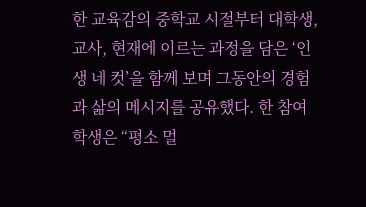한 교육감의 중학교 시절부터 대학생, 교사, 현재에 이르는 과정을 담은 ‘인생 네 컷’을 함께 보며 그동안의 경험과 삶의 메시지를 공유했다. 한 참여 학생은 “평소 멀